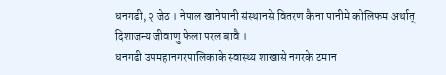धनगढी, २ जेठ । नेपाल खानेपानी संस्थानसे वितरण कैना पानीमे कोलिफम अर्थात् दिशाजन्य जीवाणु फेला परल बावै ।
धनगढी उपमहानगरपालिकाके स्वास्थ्य शाखासे नगरके टमान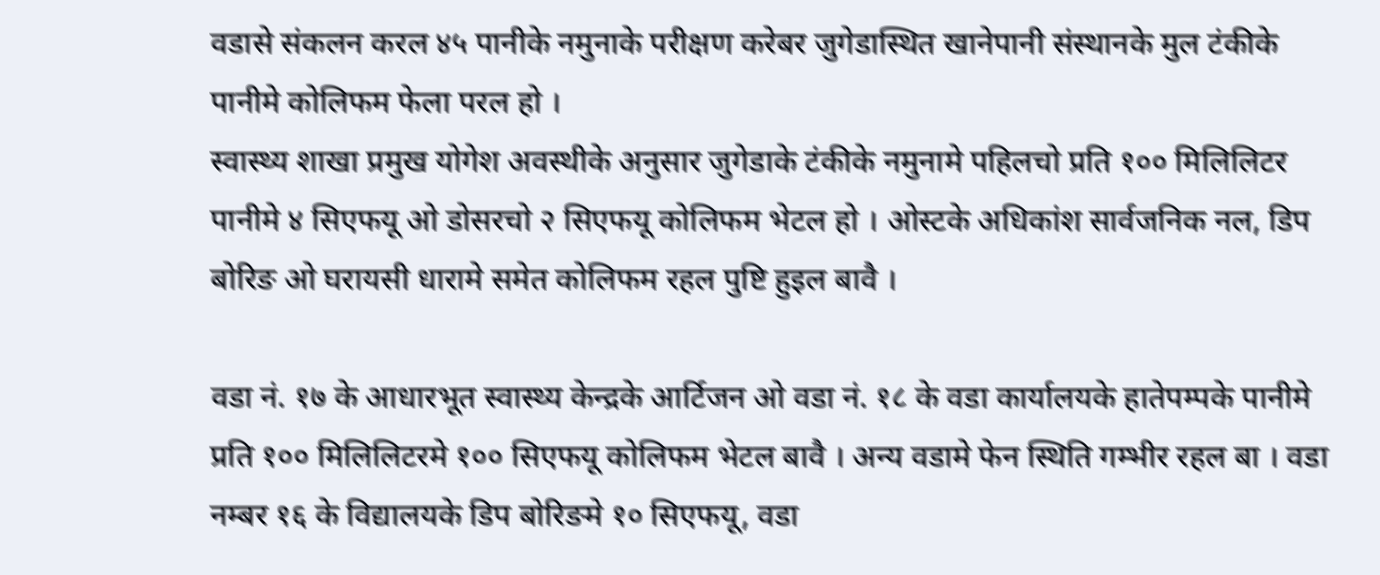वडासे संकलन करल ४५ पानीके नमुनाके परीक्षण करेबर जुगेडास्थित खानेपानी संस्थानके मुल टंकीके पानीमे कोलिफम फेला परल हो ।
स्वास्थ्य शाखा प्रमुख योगेश अवस्थीके अनुसार जुगेडाके टंकीके नमुनामे पहिलचो प्रति १०० मिलिलिटर पानीमे ४ सिएफयू ओ डोसरचो २ सिएफयू कोलिफम भेटल हो । ओस्टके अधिकांश सार्वजनिक नल, डिप बोरिङ ओ घरायसी धारामे समेत कोलिफम रहल पुष्टि हुइल बावै ।

वडा नं. १७ के आधारभूत स्वास्थ्य केन्द्रके आर्टिजन ओ वडा नं. १८ के वडा कार्यालयके हातेपम्पके पानीमे प्रति १०० मिलिलिटरमे १०० सिएफयू कोलिफम भेटल बावै । अन्य वडामे फेन स्थिति गम्भीर रहल बा । वडा नम्बर १६ के विद्यालयके डिप बोरिङमे १० सिएफयू, वडा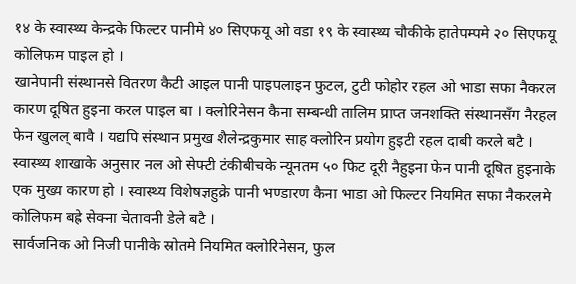१४ के स्वास्थ्य केन्द्रके फिल्टर पानीमे ४० सिएफयू ओ वडा १९ के स्वास्थ्य चौकीके हातेपम्पमे २० सिएफयू कोलिफम पाइल हो ।
खानेपानी संस्थानसे वितरण कैटी आइल पानी पाइपलाइन फुटल, टुटी फोहोर रहल ओ भाडा सफा नैकरल कारण दूषित हुइना करल पाइल बा । क्लोरिनेसन कैना सम्बन्धी तालिम प्राप्त जनशक्ति संस्थानसँग नैरहल फेन खुलल् बावै । यद्यपि संस्थान प्रमुख शैलेन्द्रकुमार साह क्लोरिन प्रयोग हुइटी रहल दाबी करले बटै ।
स्वास्थ्य शाखाके अनुसार नल ओ सेफ्टी टंकीबीचके न्यूनतम ५० फिट दूरी नैहुइना फेन पानी दूषित हुइनाके एक मुख्य कारण हो । स्वास्थ्य विशेषज्ञहुक्रे पानी भण्डारण कैना भाडा ओ फिल्टर नियमित सफा नैकरलमे कोलिफम बह्रे सेक्ना चेतावनी डेले बटै ।
सार्वजनिक ओ निजी पानीके स्रोतमे नियमित क्लोरिनेसन, फुल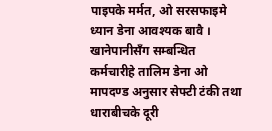पाइपके मर्मत, ओ सरसफाइमे ध्यान डेना आवश्यक बावै । खानेपानीसँग सम्बन्धित कर्मचारीहे तालिम डेना ओ मापदण्ड अनुसार सेफ्टी टंकी तथा धाराबीचके दूरी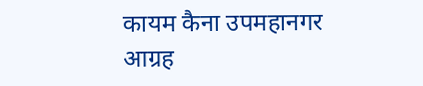कायम कैना उपमहानगर आग्रह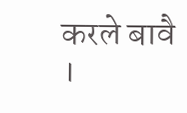करले बावै ।